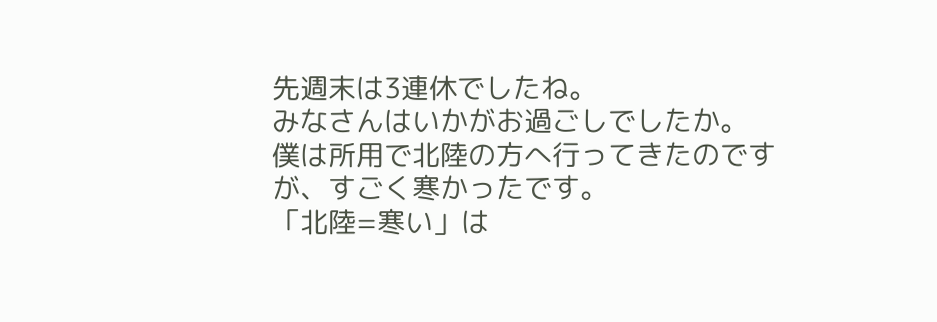先週末は3連休でしたね。
みなさんはいかがお過ごしでしたか。
僕は所用で北陸の方へ行ってきたのですが、すごく寒かったです。
「北陸=寒い」は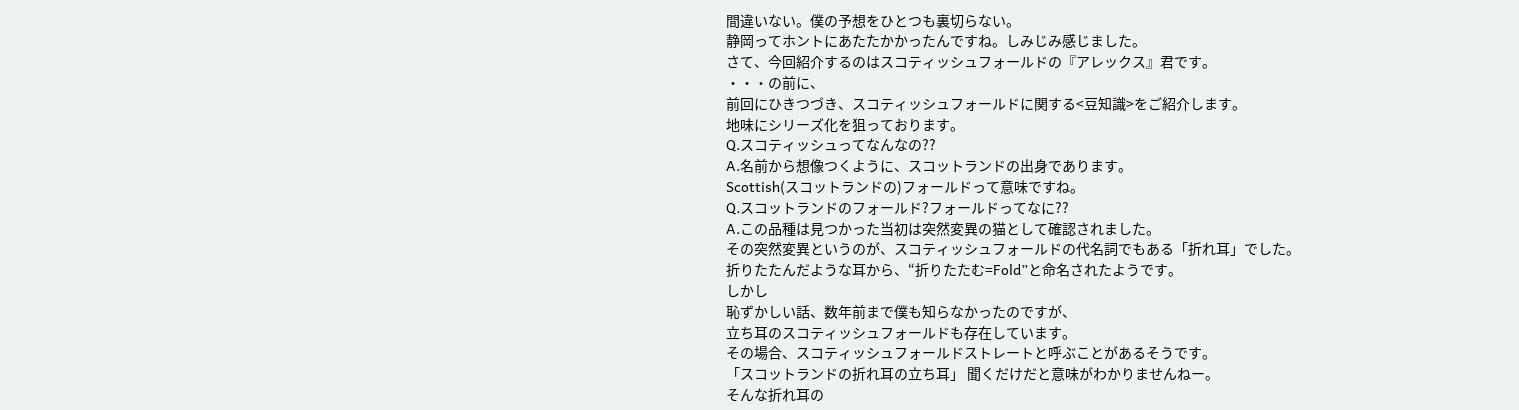間違いない。僕の予想をひとつも裏切らない。
静岡ってホントにあたたかかったんですね。しみじみ感じました。
さて、今回紹介するのはスコティッシュフォールドの『アレックス』君です。
・・・の前に、
前回にひきつづき、スコティッシュフォールドに関する<豆知識>をご紹介します。
地味にシリーズ化を狙っております。
Q.スコティッシュってなんなの??
A.名前から想像つくように、スコットランドの出身であります。
Scottish(スコットランドの)フォールドって意味ですね。
Q.スコットランドのフォールド?フォールドってなに??
A.この品種は見つかった当初は突然変異の猫として確認されました。
その突然変異というのが、スコティッシュフォールドの代名詞でもある「折れ耳」でした。
折りたたんだような耳から、“折りたたむ=Fold”と命名されたようです。
しかし
恥ずかしい話、数年前まで僕も知らなかったのですが、
立ち耳のスコティッシュフォールドも存在しています。
その場合、スコティッシュフォールドストレートと呼ぶことがあるそうです。
「スコットランドの折れ耳の立ち耳」 聞くだけだと意味がわかりませんねー。
そんな折れ耳の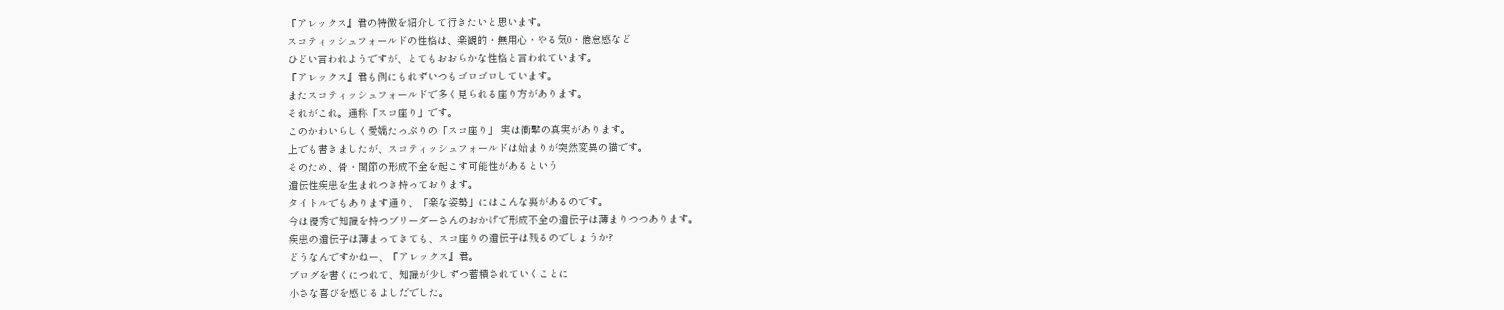『アレックス』君の特徴を紹介して行きたいと思います。
スコティッシュフォールドの性格は、楽観的・無用心・やる気0・倦怠感など
ひどい言われようですが、とてもおおらかな性格と言われています。
『アレックス』君も例にもれずいつもゴロゴロしています。
またスコティッシュフォールドで多く見られる座り方があります。
それがこれ。通称「スコ座り」です。
このかわいらしく愛嬌たっぷりの「スコ座り」 実は衝撃の真実があります。
上でも書きましたが、スコティッシュフォールドは始まりが突然変異の猫です。
そのため、骨・関節の形成不全を起こす可能性があるという
遺伝性疾患を生まれつき持っております。
タイトルでもあります通り、「楽な姿勢」にはこんな裏があるのです。
今は優秀で知識を持つブリーダーさんのおかげで形成不全の遺伝子は薄まりつつあります。
疾患の遺伝子は薄まってきても、スコ座りの遺伝子は残るのでしょうか?
どうなんですかねー、『アレックス』君。
ブログを書くにつれて、知識が少しずつ蓄積されていくことに
小さな喜びを感じるよしだでした。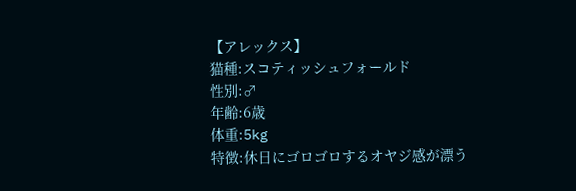【アレックス】
猫種:スコティッシュフォールド
性別:♂
年齢:6歳
体重:5kg
特徴:休日にゴロゴロするオヤジ感が漂う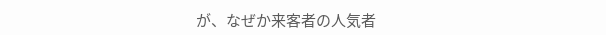が、なぜか来客者の人気者